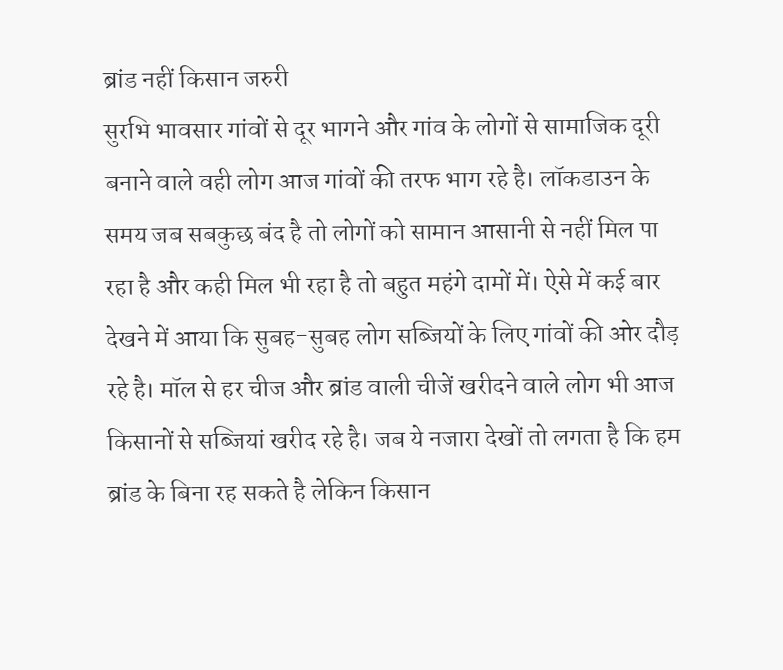ब्रांड नहीं किसान जरुरी
सुरभि भावसार गांवों से दूर भागने और गांव के लोगों से सामाजिक दूरी बनाने वाले वही लोग आज गांवों की तरफ भाग रहे है। लॉकडाउन के समय जब सबकुछ बंद है तो लोगों को सामान आसानी से नहीं मिल पा रहा है और कही मिल भी रहा है तो बहुत महंगे दामों में। ऐसे में कई बार देखने में आया कि सुबह-सुबह लोग सब्जियों के लिए गांवों की ओर दौड़ रहे है। मॉल से हर चीज और ब्रांड वाली चीजें खरीदने वाले लोग भी आज किसानों से सब्जियां खरीद रहे है। जब ये नजारा देखों तो लगता है कि हम ब्रांड के बिना रह सकते है लेकिन किसान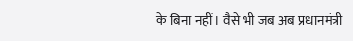के बिना नहीं। वैसे भी जब अब प्रधानमंत्री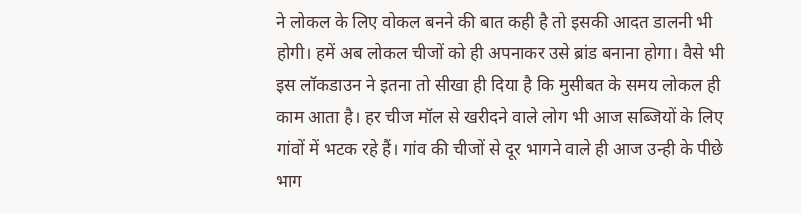ने लोकल के लिए वोकल बनने की बात कही है तो इसकी आदत डालनी भी होगी। हमें अब लोकल चीजों को ही अपनाकर उसे ब्रांड बनाना होगा। वैसे भी इस लॉकडाउन ने इतना तो सीखा ही दिया है कि मुसीबत के समय लोकल ही काम आता है। हर चीज मॉल से खरीदने वाले लोग भी आज सब्जियों के लिए गांवों में भटक रहे हैं। गांव की चीजों से दूर भागने वाले ही आज उन्ही के पीछे भाग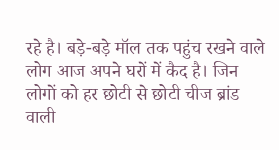रहे है। बड़े-बड़े मॉल तक पहुंच रखने वाले लोग आज अपने घरों में कैद है। जिन लोगों को हर छोटी से छोटी चीज ब्रांड वाली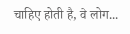चाहिए होती है, वे लोग...